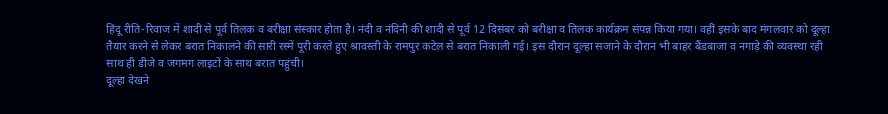हिंदू रीति-रिवाज में शादी से पूर्व तिलक व बरीक्षा संस्कार होता है। नंदी व नंदिनी की शादी से पूर्व 12 दिसंबर को बरीक्षा व तिलक कार्यक्रम संपन्न किया गया। वहीं इसके बाद मंगलवार को दूल्हा तैयार करने से लेकर बरात निकालने की सारी रस्में पूरी करते हुए श्रावस्ती के रामपुर कटेल से बरात निकाली गई। इस दौरान दूल्हा सजाने के दौरान भी बाहर बैंडबाजा व नगाड़े की व्यवस्था रही साथ ही डीजे व जगमग लाइटों के साथ बरात पहुंची।
दूल्हा देखने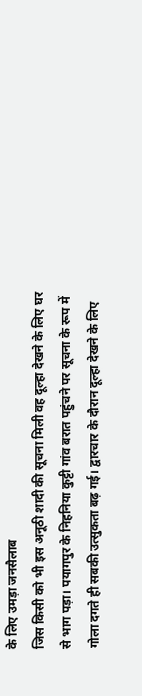के लिए उमड़ा जनसैलाब
जिस किसी को भी इस अनूठी शादी की सूचना मिली वह दूल्हा देखने के लिए घर से भाग पड़ा। पयागपुर के निहनिया कुट्टी गांव बरात पहुंचने पर सूचना के रूप में गोला दगते ही सबकी उत्सुकता बढ़ गई। द्वारचार के दौरान दूल्हा देखने के लिए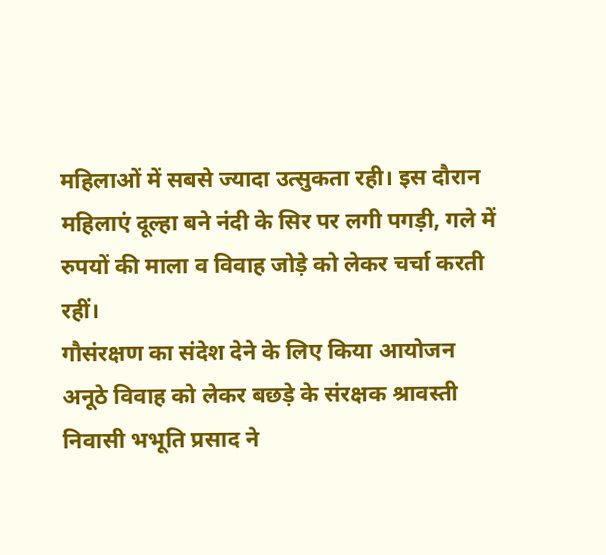महिलाओं में सबसे ज्यादा उत्सुकता रही। इस दौरान महिलाएं दूल्हा बने नंदी के सिर पर लगी पगड़ी, गले में रुपयों की माला व विवाह जोड़े को लेकर चर्चा करती रहीं।
गौसंरक्षण का संदेश देने के लिए किया आयोजन
अनूठे विवाह को लेकर बछड़े के संरक्षक श्रावस्ती निवासी भभूति प्रसाद ने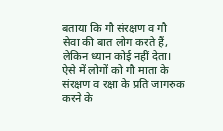बताया कि गौ संरक्षण व गौ सेवा की बात लोग करते हैं, लेकिन ध्यान कोई नहीं देता। ऐसे में लोगों को गौ माता के संरक्षण व रक्षा के प्रति जागरुक करने के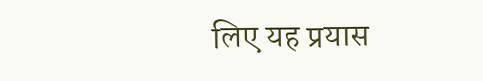लिए यह प्रयास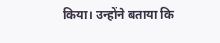किया। उन्होंने बताया कि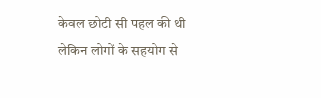केवल छोटी सी पहल की थी लेकिन लोगों के सहयोग से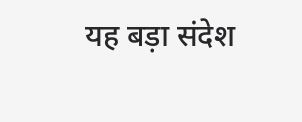यह बड़ा संदेश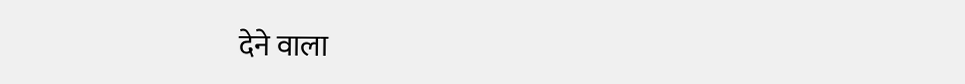देने वाला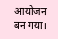आयोजन बन गया।